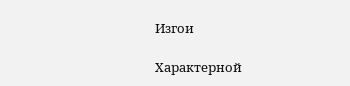Изгои

Характерной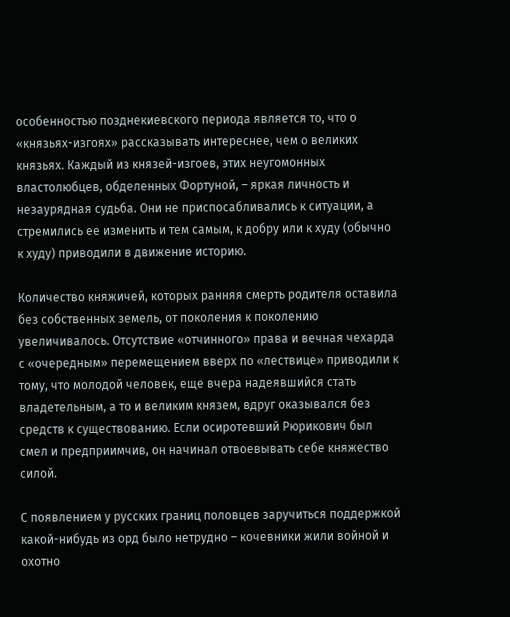особенностью позднекиевского периода является то, что о «князьях-изгоях» рассказывать интереснее, чем о великих князьях. Каждый из князей-изгоев, этих неугомонных властолюбцев, обделенных Фортуной, – яркая личность и незаурядная судьба. Они не приспосабливались к ситуации, а стремились ее изменить и тем самым, к добру или к худу (обычно к худу) приводили в движение историю.

Количество княжичей, которых ранняя смерть родителя оставила без собственных земель, от поколения к поколению увеличивалось. Отсутствие «отчинного» права и вечная чехарда с «очередным» перемещением вверх по «лествице» приводили к тому, что молодой человек, еще вчера надеявшийся стать владетельным, а то и великим князем, вдруг оказывался без средств к существованию. Если осиротевший Рюрикович был смел и предприимчив, он начинал отвоевывать себе княжество силой.

С появлением у русских границ половцев заручиться поддержкой какой-нибудь из орд было нетрудно – кочевники жили войной и охотно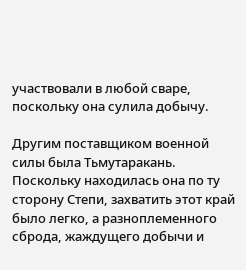участвовали в любой сваре, поскольку она сулила добычу.

Другим поставщиком военной силы была Тьмутаракань. Поскольку находилась она по ту сторону Степи, захватить этот край было легко, а разноплеменного сброда, жаждущего добычи и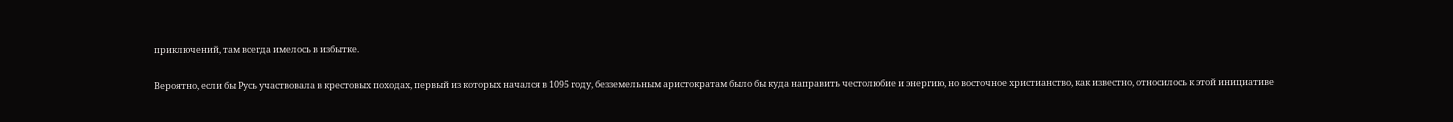приключений, там всегда имелось в избытке.

Вероятно, если бы Русь участвовала в крестовых походах, первый из которых начался в 1095 году, безземельным аристократам было бы куда направить честолюбие и энергию, но восточное христианство, как известно, относилось к этой инициативе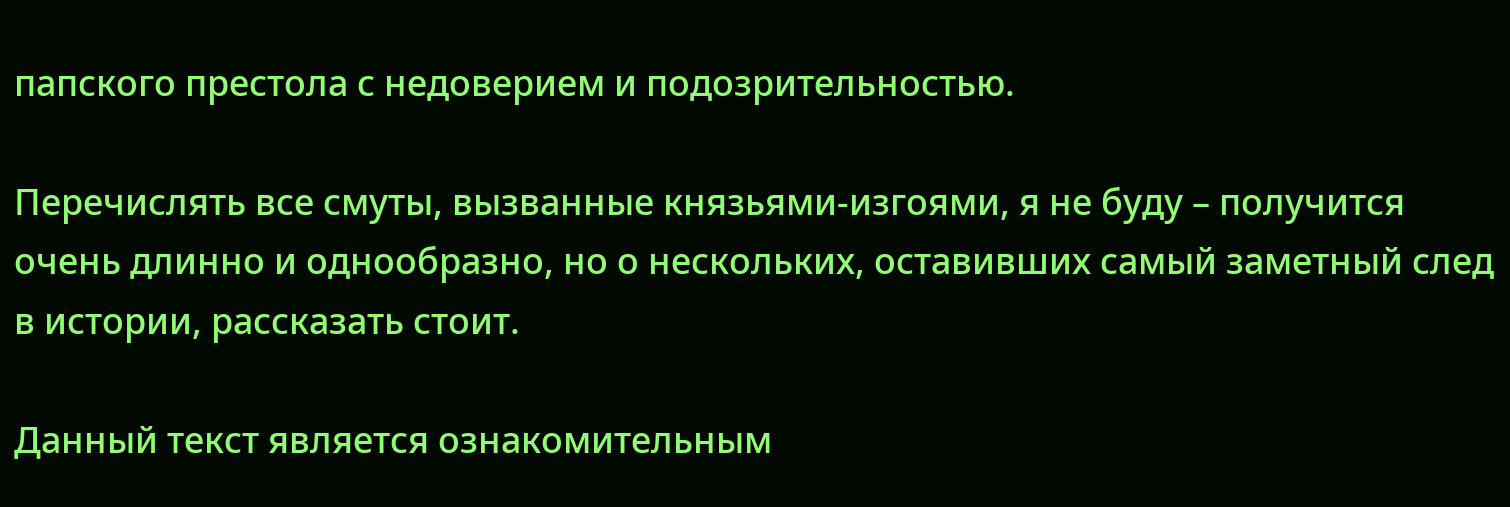папского престола с недоверием и подозрительностью.

Перечислять все смуты, вызванные князьями-изгоями, я не буду – получится очень длинно и однообразно, но о нескольких, оставивших самый заметный след в истории, рассказать стоит.

Данный текст является ознакомительным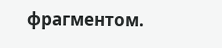фрагментом.